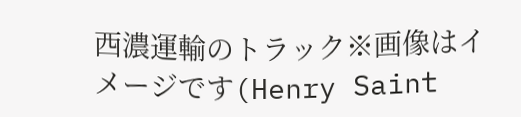西濃運輸のトラック※画像はイメージです(Henry Saint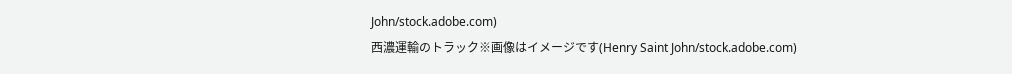John/stock.adobe.com)
西濃運輸のトラック※画像はイメージです(Henry Saint John/stock.adobe.com)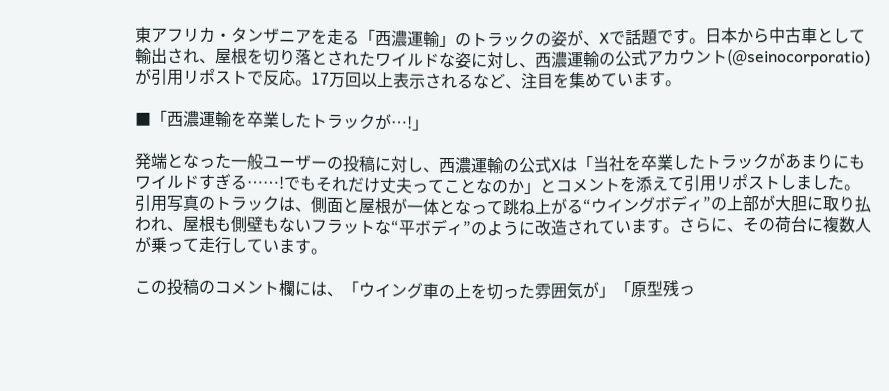東アフリカ・タンザニアを走る「西濃運輸」のトラックの姿が、Xで話題です。日本から中古車として輸出され、屋根を切り落とされたワイルドな姿に対し、西濃運輸の公式アカウント(@seinocorporatio)が引用リポストで反応。17万回以上表示されるなど、注目を集めています。

■「西濃運輸を卒業したトラックが…!」

発端となった一般ユーザーの投稿に対し、西濃運輸の公式Xは「当社を卒業したトラックがあまりにもワイルドすぎる……!でもそれだけ丈夫ってことなのか」とコメントを添えて引用リポストしました。引用写真のトラックは、側面と屋根が一体となって跳ね上がる“ウイングボディ”の上部が大胆に取り払われ、屋根も側壁もないフラットな“平ボディ”のように改造されています。さらに、その荷台に複数人が乗って走行しています。

この投稿のコメント欄には、「ウイング車の上を切った雰囲気が」「原型残っ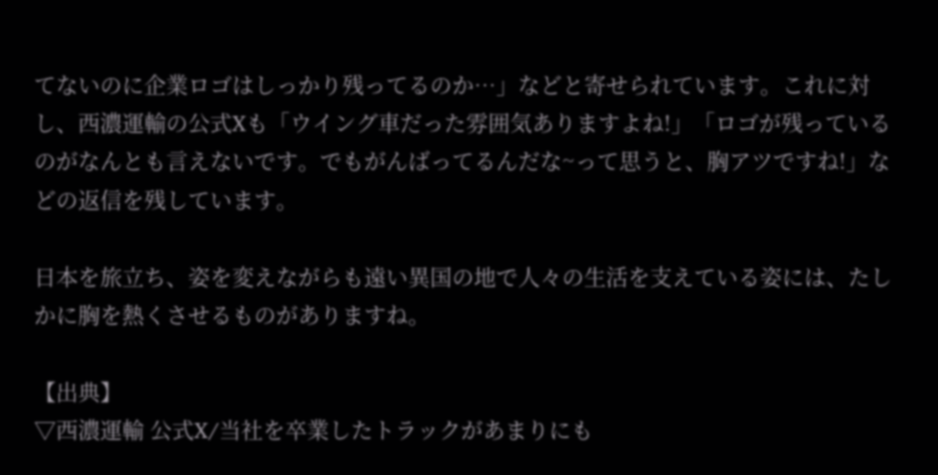てないのに企業ロゴはしっかり残ってるのか…」などと寄せられています。これに対し、西濃運輸の公式Xも「ウイング車だった雰囲気ありますよね!」「ロゴが残っているのがなんとも言えないです。でもがんばってるんだな~って思うと、胸アツですね!」などの返信を残しています。

日本を旅立ち、姿を変えながらも遠い異国の地で人々の生活を支えている姿には、たしかに胸を熱くさせるものがありますね。

【出典】
▽西濃運輸 公式X/当社を卒業したトラックがあまりにも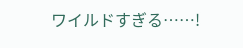ワイルドすぎる……!